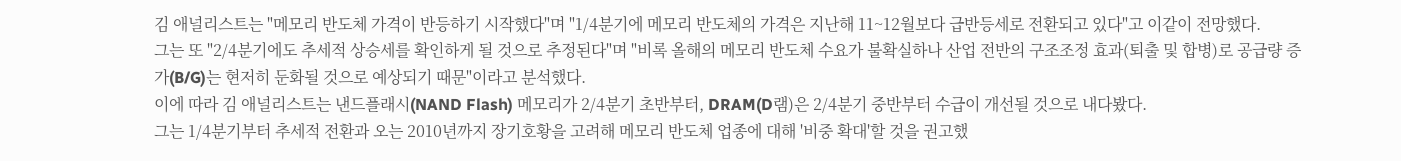김 애널리스트는 "메모리 반도체 가격이 반등하기 시작했다"며 "1/4분기에 메모리 반도체의 가격은 지난해 11~12월보다 급반등세로 전환되고 있다"고 이같이 전망했다.
그는 또 "2/4분기에도 추세적 상승세를 확인하게 될 것으로 추정된다"며 "비록 올해의 메모리 반도체 수요가 불확실하나 산업 전반의 구조조정 효과(퇴출 및 합병)로 공급량 증가(B/G)는 현저히 둔화될 것으로 예상되기 때문"이라고 분석했다.
이에 따라 김 애널리스트는 낸드플래시(NAND Flash) 메모리가 2/4분기 초반부터, DRAM(D램)은 2/4분기 중반부터 수급이 개선될 것으로 내다봤다.
그는 1/4분기부터 추세적 전환과 오는 2010년까지 장기호황을 고려해 메모리 반도체 업종에 대해 '비중 확대'할 것을 권고했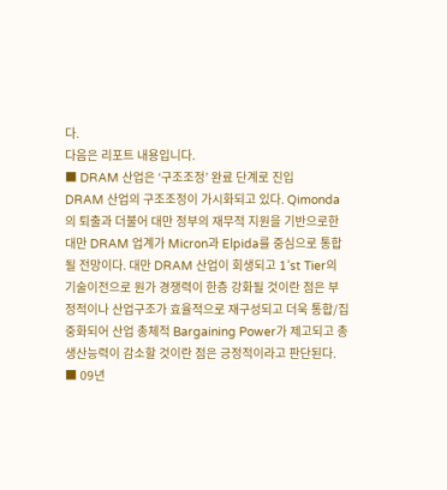다.
다음은 리포트 내용입니다.
■ DRAM 산업은 ‘구조조정’ 완료 단계로 진입
DRAM 산업의 구조조정이 가시화되고 있다. Qimonda의 퇴출과 더불어 대만 정부의 재무적 지원을 기반으로한 대만 DRAM 업계가 Micron과 Elpida를 중심으로 통합될 전망이다. 대만 DRAM 산업이 회생되고 1’st Tier의 기술이전으로 원가 경쟁력이 한층 강화될 것이란 점은 부정적이나 산업구조가 효율적으로 재구성되고 더욱 통합/집중화되어 산업 총체적 Bargaining Power가 제고되고 총 생산능력이 감소할 것이란 점은 긍정적이라고 판단된다.
■ 09년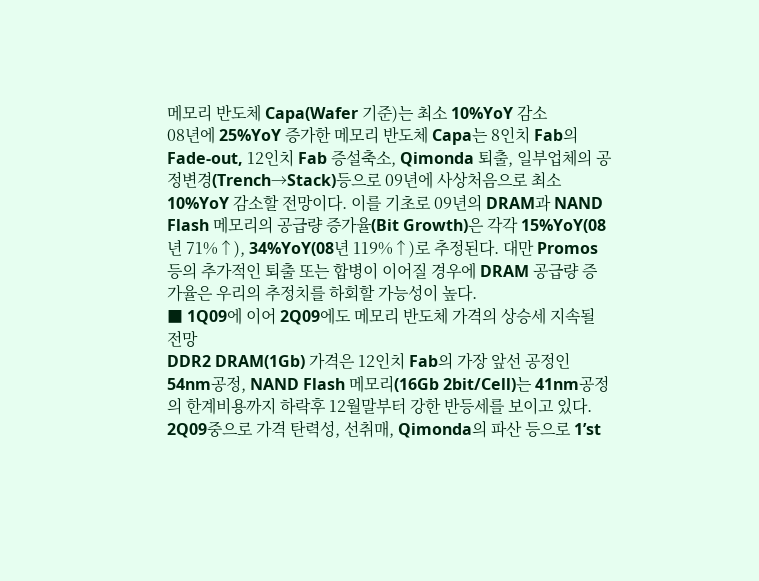메모리 반도체 Capa(Wafer 기준)는 최소 10%YoY 감소
08년에 25%YoY 증가한 메모리 반도체 Capa는 8인치 Fab의 Fade-out, 12인치 Fab 증설축소, Qimonda 퇴출, 일부업체의 공정변경(Trench→Stack)등으로 09년에 사상처음으로 최소 10%YoY 감소할 전망이다. 이를 기초로 09년의 DRAM과 NAND Flash 메모리의 공급량 증가율(Bit Growth)은 각각 15%YoY(08년 71%↑), 34%YoY(08년 119%↑)로 추정된다. 대만 Promos 등의 추가적인 퇴출 또는 합병이 이어질 경우에 DRAM 공급량 증가율은 우리의 추정치를 하회할 가능성이 높다.
■ 1Q09에 이어 2Q09에도 메모리 반도체 가격의 상승세 지속될 전망
DDR2 DRAM(1Gb) 가격은 12인치 Fab의 가장 앞선 공정인 54nm공정, NAND Flash 메모리(16Gb 2bit/Cell)는 41nm공정의 한계비용까지 하락후 12월말부터 강한 반등세를 보이고 있다. 2Q09중으로 가격 탄력성, 선취매, Qimonda의 파산 등으로 1’st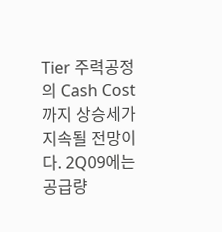Tier 주력공정의 Cash Cost까지 상승세가 지속될 전망이다. 2Q09에는 공급량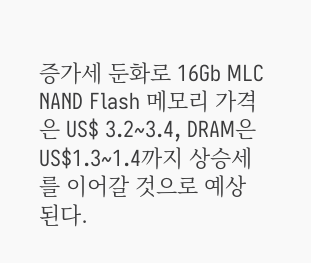증가세 둔화로 16Gb MLC NAND Flash 메모리 가격은 US$ 3.2~3.4, DRAM은 US$1.3~1.4까지 상승세를 이어갈 것으로 예상된다.